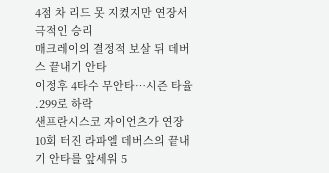4점 차 리드 못 지켰지만 연장서 극적인 승리
매크레이의 결정적 보살 뒤 데버스 끝내기 안타
이정후 4타수 무안타…시즌 타율 .299로 하락
샌프란시스코 자이언츠가 연장 10회 터진 라파엘 데버스의 끝내기 안타를 앞세워 5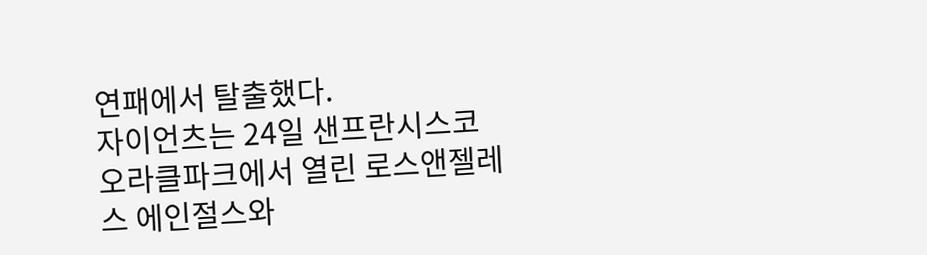연패에서 탈출했다.
자이언츠는 24일 샌프란시스코 오라클파크에서 열린 로스앤젤레스 에인절스와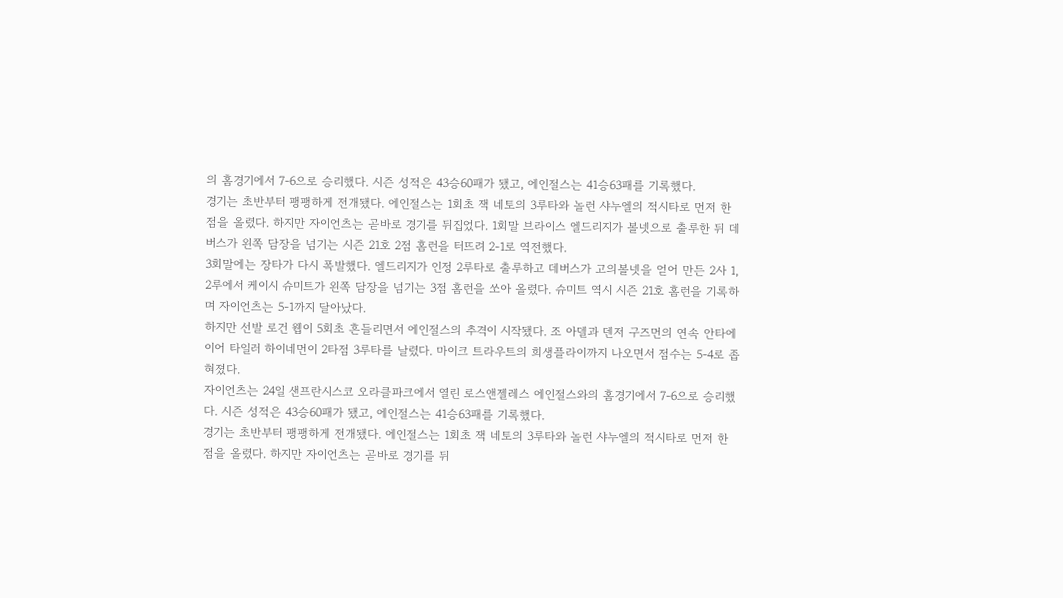의 홈경기에서 7-6으로 승리했다. 시즌 성적은 43승60패가 됐고, 에인절스는 41승63패를 기록했다.
경기는 초반부터 팽팽하게 전개됐다. 에인절스는 1회초 잭 네토의 3루타와 놀런 샤누엘의 적시타로 먼저 한 점을 올렸다. 하지만 자이언츠는 곧바로 경기를 뒤집었다. 1회말 브라이스 엘드리지가 볼넷으로 출루한 뒤 데버스가 왼쪽 담장을 넘기는 시즌 21호 2점 홈런을 터뜨려 2-1로 역전했다.
3회말에는 장타가 다시 폭발했다. 엘드리지가 인정 2루타로 출루하고 데버스가 고의볼넷을 얻어 만든 2사 1, 2루에서 케이시 슈미트가 왼쪽 담장을 넘기는 3점 홈런을 쏘아 올렸다. 슈미트 역시 시즌 21호 홈런을 기록하며 자이언츠는 5-1까지 달아났다.
하지만 선발 로건 웹이 5회초 흔들리면서 에인절스의 추격이 시작됐다. 조 아델과 덴저 구즈먼의 연속 안타에 이어 타일러 하이네먼이 2타점 3루타를 날렸다. 마이크 트라우트의 희생플라이까지 나오면서 점수는 5-4로 좁혀졌다.
자이언츠는 24일 샌프란시스코 오라클파크에서 열린 로스앤젤레스 에인절스와의 홈경기에서 7-6으로 승리했다. 시즌 성적은 43승60패가 됐고, 에인절스는 41승63패를 기록했다.
경기는 초반부터 팽팽하게 전개됐다. 에인절스는 1회초 잭 네토의 3루타와 놀런 샤누엘의 적시타로 먼저 한 점을 올렸다. 하지만 자이언츠는 곧바로 경기를 뒤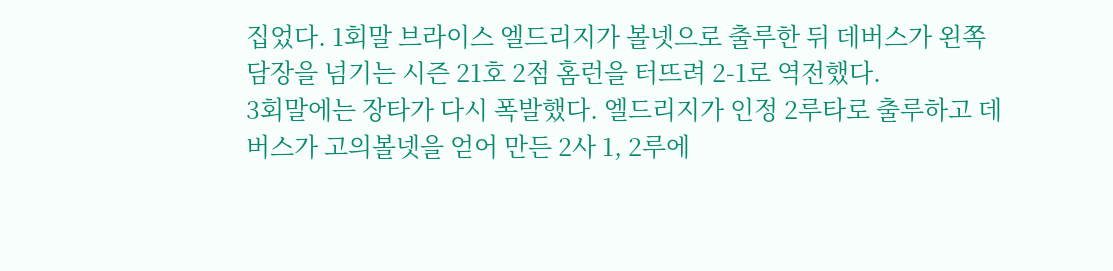집었다. 1회말 브라이스 엘드리지가 볼넷으로 출루한 뒤 데버스가 왼쪽 담장을 넘기는 시즌 21호 2점 홈런을 터뜨려 2-1로 역전했다.
3회말에는 장타가 다시 폭발했다. 엘드리지가 인정 2루타로 출루하고 데버스가 고의볼넷을 얻어 만든 2사 1, 2루에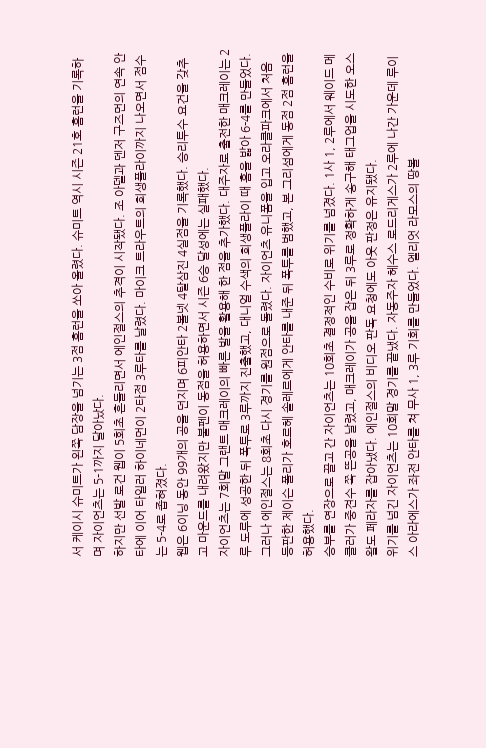서 케이시 슈미트가 왼쪽 담장을 넘기는 3점 홈런을 쏘아 올렸다. 슈미트 역시 시즌 21호 홈런을 기록하며 자이언츠는 5-1까지 달아났다.
하지만 선발 로건 웹이 5회초 흔들리면서 에인절스의 추격이 시작됐다. 조 아델과 덴저 구즈먼의 연속 안타에 이어 타일러 하이네먼이 2타점 3루타를 날렸다. 마이크 트라우트의 희생플라이까지 나오면서 점수는 5-4로 좁혀졌다.
웹은 6이닝 동안 99개의 공을 던지며 6피안타 2볼넷 4탈삼진 4실점을 기록했다. 승리투수 요건을 갖추고 마운드를 내려왔지만 불펜이 동점을 허용하면서 시즌 6승 달성에는 실패했다.
자이언츠는 7회말 그랜트 매크레이의 빠른 발을 활용해 한 점을 추가했다. 대주자로 출전한 매크레이는 2루 도루에 성공한 뒤 폭투로 3루까지 진출했고, 대니얼 수색의 희생플라이 때 홈을 밟아 6-4를 만들었다.
그러나 에인절스는 8회초 다시 경기를 원점으로 돌렸다. 자이언츠 유니폼을 입고 오라클파크에서 처음 등판한 제이슨 폴리가 호르헤 솔레르에게 안타를 내준 뒤 폭투를 범했고, 본 그리섬에게 동점 2점 홈런을 허용했다.
승부를 연장으로 끌고 간 자이언츠는 10회초 결정적인 수비로 위기를 넘겼다. 1사 1, 2루에서 웨이드 메클러가 중견수 쪽 뜬공을 날렸고, 매크레이가 공을 잡은 뒤 3루로 정확하게 송구해 태그업을 시도한 오스왈도 페라자를 잡아냈다. 에인절스의 비디오 판독 요청에도 아웃 판정은 유지됐다.
위기를 넘긴 자이언츠는 10회말 경기를 끝냈다. 자동주자 헤수스 로드리게스가 2루에 나간 가운데 루이스 아라에스가 좌전 안타를 쳐 무사 1, 3루 기회를 만들었다. 엘리엇 라모스의 땅볼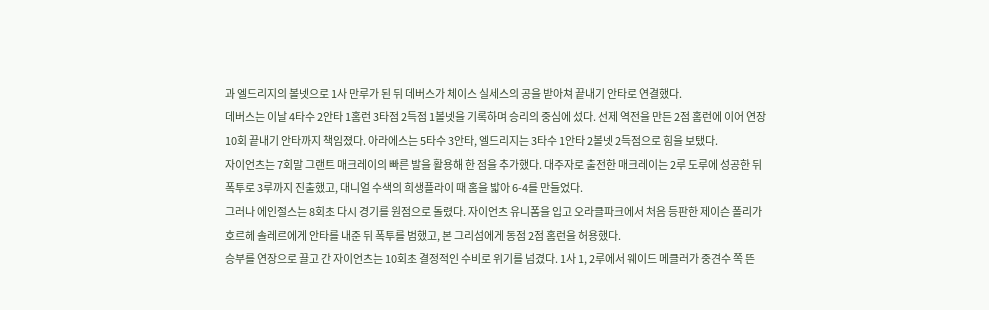과 엘드리지의 볼넷으로 1사 만루가 된 뒤 데버스가 체이스 실세스의 공을 받아쳐 끝내기 안타로 연결했다.
데버스는 이날 4타수 2안타 1홈런 3타점 2득점 1볼넷을 기록하며 승리의 중심에 섰다. 선제 역전을 만든 2점 홈런에 이어 연장 10회 끝내기 안타까지 책임졌다. 아라에스는 5타수 3안타, 엘드리지는 3타수 1안타 2볼넷 2득점으로 힘을 보탰다.
자이언츠는 7회말 그랜트 매크레이의 빠른 발을 활용해 한 점을 추가했다. 대주자로 출전한 매크레이는 2루 도루에 성공한 뒤 폭투로 3루까지 진출했고, 대니얼 수색의 희생플라이 때 홈을 밟아 6-4를 만들었다.
그러나 에인절스는 8회초 다시 경기를 원점으로 돌렸다. 자이언츠 유니폼을 입고 오라클파크에서 처음 등판한 제이슨 폴리가 호르헤 솔레르에게 안타를 내준 뒤 폭투를 범했고, 본 그리섬에게 동점 2점 홈런을 허용했다.
승부를 연장으로 끌고 간 자이언츠는 10회초 결정적인 수비로 위기를 넘겼다. 1사 1, 2루에서 웨이드 메클러가 중견수 쪽 뜬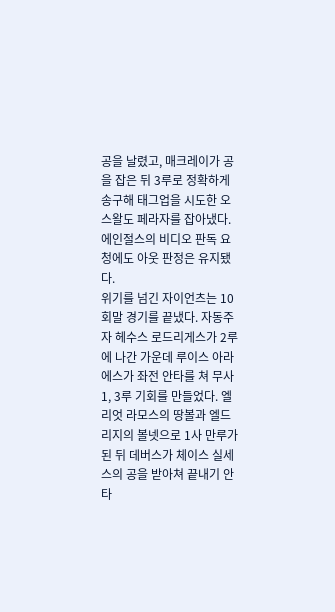공을 날렸고, 매크레이가 공을 잡은 뒤 3루로 정확하게 송구해 태그업을 시도한 오스왈도 페라자를 잡아냈다. 에인절스의 비디오 판독 요청에도 아웃 판정은 유지됐다.
위기를 넘긴 자이언츠는 10회말 경기를 끝냈다. 자동주자 헤수스 로드리게스가 2루에 나간 가운데 루이스 아라에스가 좌전 안타를 쳐 무사 1, 3루 기회를 만들었다. 엘리엇 라모스의 땅볼과 엘드리지의 볼넷으로 1사 만루가 된 뒤 데버스가 체이스 실세스의 공을 받아쳐 끝내기 안타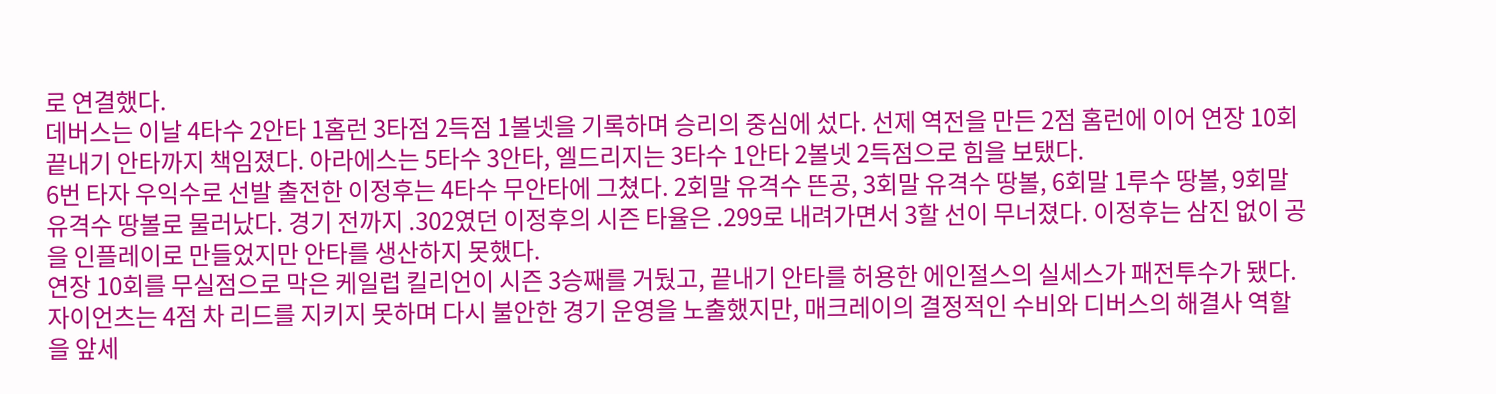로 연결했다.
데버스는 이날 4타수 2안타 1홈런 3타점 2득점 1볼넷을 기록하며 승리의 중심에 섰다. 선제 역전을 만든 2점 홈런에 이어 연장 10회 끝내기 안타까지 책임졌다. 아라에스는 5타수 3안타, 엘드리지는 3타수 1안타 2볼넷 2득점으로 힘을 보탰다.
6번 타자 우익수로 선발 출전한 이정후는 4타수 무안타에 그쳤다. 2회말 유격수 뜬공, 3회말 유격수 땅볼, 6회말 1루수 땅볼, 9회말 유격수 땅볼로 물러났다. 경기 전까지 .302였던 이정후의 시즌 타율은 .299로 내려가면서 3할 선이 무너졌다. 이정후는 삼진 없이 공을 인플레이로 만들었지만 안타를 생산하지 못했다.
연장 10회를 무실점으로 막은 케일럽 킬리언이 시즌 3승째를 거뒀고, 끝내기 안타를 허용한 에인절스의 실세스가 패전투수가 됐다.
자이언츠는 4점 차 리드를 지키지 못하며 다시 불안한 경기 운영을 노출했지만, 매크레이의 결정적인 수비와 디버스의 해결사 역할을 앞세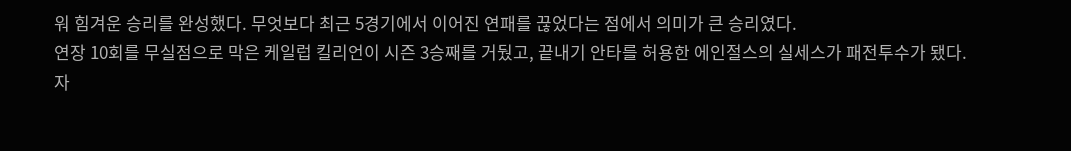워 힘겨운 승리를 완성했다. 무엇보다 최근 5경기에서 이어진 연패를 끊었다는 점에서 의미가 큰 승리였다.
연장 10회를 무실점으로 막은 케일럽 킬리언이 시즌 3승째를 거뒀고, 끝내기 안타를 허용한 에인절스의 실세스가 패전투수가 됐다.
자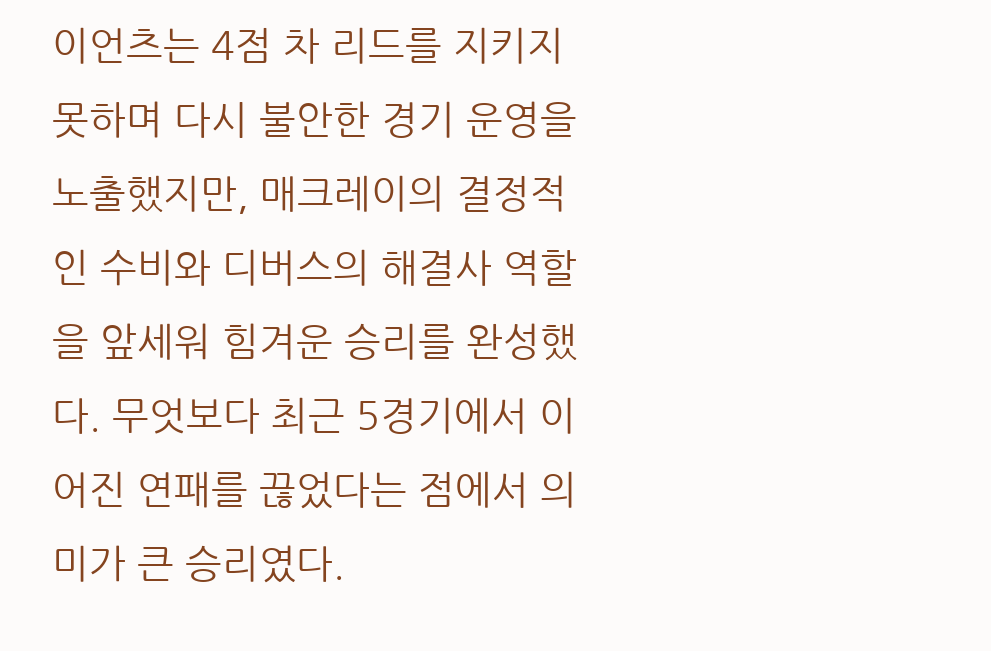이언츠는 4점 차 리드를 지키지 못하며 다시 불안한 경기 운영을 노출했지만, 매크레이의 결정적인 수비와 디버스의 해결사 역할을 앞세워 힘겨운 승리를 완성했다. 무엇보다 최근 5경기에서 이어진 연패를 끊었다는 점에서 의미가 큰 승리였다.